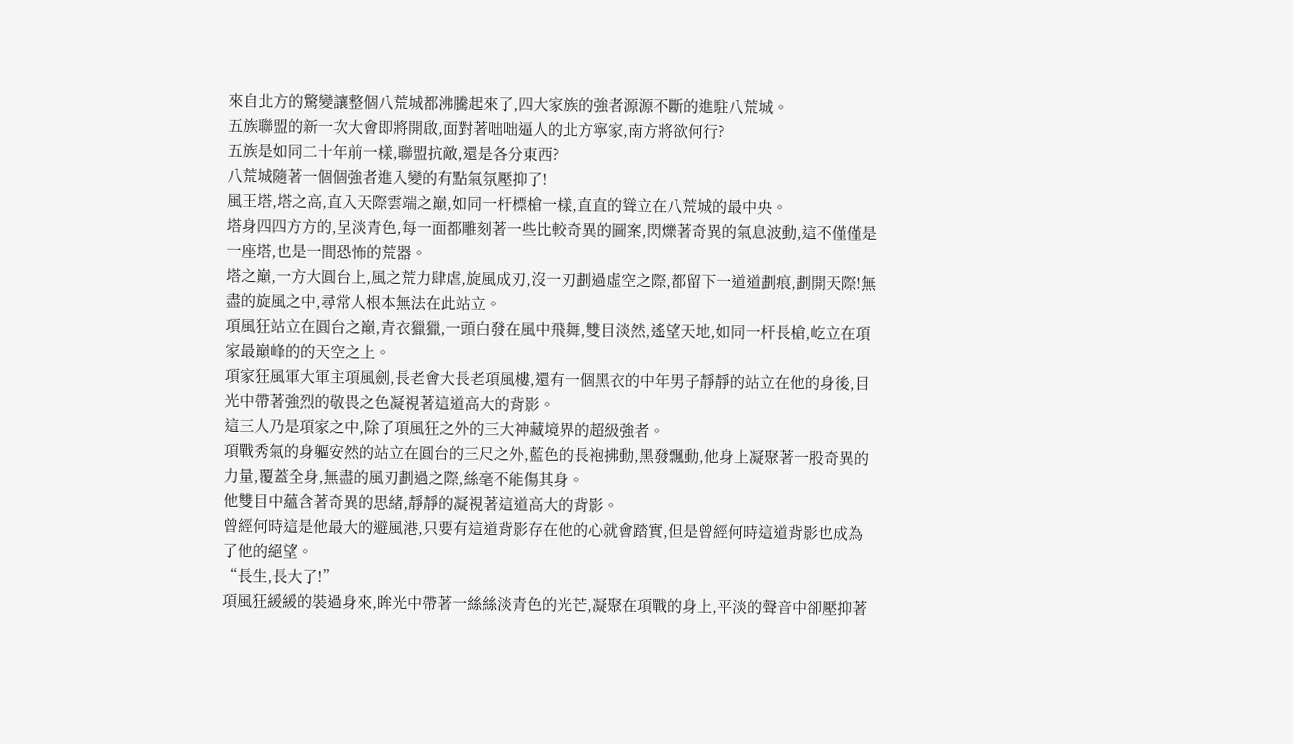來自北方的驚變讓整個八荒城都沸騰起來了,四大家族的強者源源不斷的進駐八荒城。
五族聯盟的新一次大會即將開啟,面對著咄咄逼人的北方寧家,南方將欲何行?
五族是如同二十年前一樣,聯盟抗敵,還是各分東西?
八荒城隨著一個個強者進入變的有點氣氛壓抑了!
風王塔,塔之高,直入天際雲端之巔,如同一杆標槍一樣,直直的聳立在八荒城的最中央。
塔身四四方方的,呈淡青色,每一面都雕刻著一些比較奇異的圖案,閃爍著奇異的氣息波動,這不僅僅是一座塔,也是一間恐怖的荒器。
塔之巔,一方大圓台上,風之荒力肆虐,旋風成刃,沒一刃劃過虛空之際,都留下一道道劃痕,劃開天際!無盡的旋風之中,尋常人根本無法在此站立。
項風狂站立在圓台之巔,青衣獵獵,一頭白發在風中飛舞,雙目淡然,遙望天地,如同一杆長槍,屹立在項家最巔峰的的天空之上。
項家狂風軍大軍主項風劍,長老會大長老項風樓,還有一個黑衣的中年男子靜靜的站立在他的身後,目光中帶著強烈的敬畏之色凝視著這道高大的背影。
這三人乃是項家之中,除了項風狂之外的三大神藏境界的超級強者。
項戰秀氣的身軀安然的站立在圓台的三尺之外,藍色的長袍拂動,黑發飄動,他身上凝聚著一股奇異的力量,覆蓋全身,無盡的風刃劃過之際,絲毫不能傷其身。
他雙目中蘊含著奇異的思緒,靜靜的凝視著這道高大的背影。
曾經何時這是他最大的避風港,只要有這道背影存在他的心就會踏實,但是曾經何時這道背影也成為了他的絕望。
“長生,長大了!”
項風狂緩緩的裝過身來,眸光中帶著一絲絲淡青色的光芒,凝聚在項戰的身上,平淡的聲音中卻壓抑著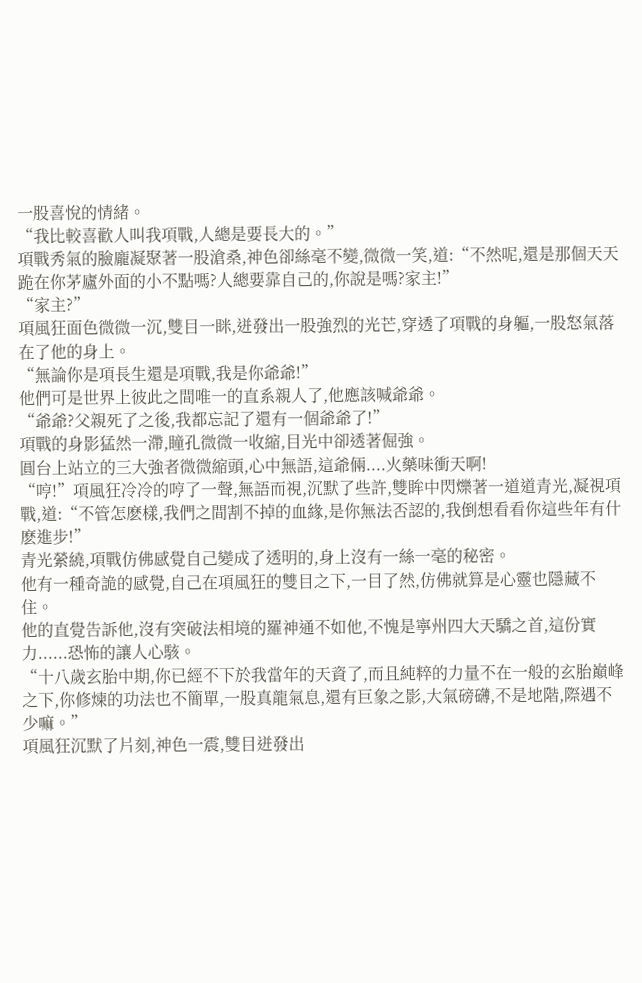一股喜悅的情緒。
“我比較喜歡人叫我項戰,人總是要長大的。”
項戰秀氣的臉龐凝聚著一股滄桑,神色卻絲毫不變,微微一笑,道:“不然呢,還是那個天天跪在你茅廬外面的小不點嗎?人總要靠自己的,你說是嗎?家主!”
“家主?”
項風狂面色微微一沉,雙目一眯,迸發出一股強烈的光芒,穿透了項戰的身軀,一股怒氣落在了他的身上。
“無論你是項長生還是項戰,我是你爺爺!”
他們可是世界上彼此之間唯一的直系親人了,他應該喊爺爺。
“爺爺?父親死了之後,我都忘記了還有一個爺爺了!”
項戰的身影猛然一滯,瞳孔微微一收縮,目光中卻透著倔強。
圓台上站立的三大強者微微縮頭,心中無語,這爺倆....火藥味衝天啊!
“哼!”項風狂冷冷的哼了一聲,無語而視,沉默了些許,雙眸中閃爍著一道道青光,凝視項戰,道:“不管怎麽樣,我們之間割不掉的血緣,是你無法否認的,我倒想看看你這些年有什麽進步!”
青光縈繞,項戰仿佛感覺自己變成了透明的,身上沒有一絲一毫的秘密。
他有一種奇詭的感覺,自己在項風狂的雙目之下,一目了然,仿佛就算是心靈也隱藏不住。
他的直覺告訴他,沒有突破法相境的羅神通不如他,不愧是寧州四大天驕之首,這份實力......恐怖的讓人心駭。
“十八歲玄胎中期,你已經不下於我當年的天資了,而且純粹的力量不在一般的玄胎巔峰之下,你修煉的功法也不簡單,一股真龍氣息,還有巨象之影,大氣磅礴,不是地階,際遇不少嘛。”
項風狂沉默了片刻,神色一震,雙目迸發出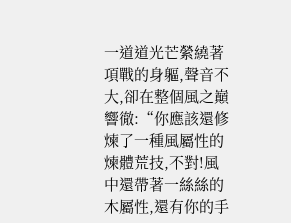一道道光芒縈繞著項戰的身軀,聲音不大,卻在整個風之巔響徹:“你應該還修煉了一種風屬性的煉體荒技,不對!風中還帶著一絲絲的木屬性,還有你的手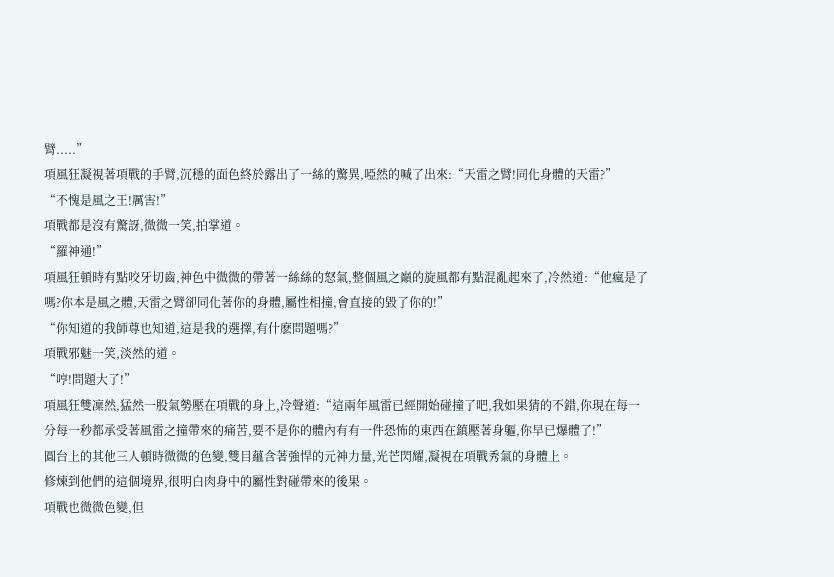臂.....”
項風狂凝視著項戰的手臂,沉穩的面色終於露出了一絲的驚異,啞然的喊了出來:“天雷之臂!同化身體的天雷?”
“不愧是風之王!厲害!”
項戰都是沒有驚訝,微微一笑,拍掌道。
“羅神通!”
項風狂頓時有點咬牙切齒,神色中微微的帶著一絲絲的怒氣,整個風之巔的旋風都有點混亂起來了,冷然道:“他瘋是了嗎?你本是風之體,天雷之臂卻同化著你的身體,屬性相撞,會直接的毀了你的!”
“你知道的我師尊也知道,這是我的選擇,有什麽問題嗎?”
項戰邪魅一笑,淡然的道。
“哼!問題大了!”
項風狂雙凜然,猛然一股氣勢壓在項戰的身上,冷聲道:“這兩年風雷已經開始碰撞了吧,我如果猜的不錯,你現在每一分每一秒都承受著風雷之撞帶來的痛苦,要不是你的體內有有一件恐怖的東西在鎮壓著身軀,你早已爆體了!”
圓台上的其他三人頓時微微的色變,雙目蘊含著強悍的元神力量,光芒閃耀,凝視在項戰秀氣的身體上。
修煉到他們的這個境界,很明白肉身中的屬性對碰帶來的後果。
項戰也微微色變,但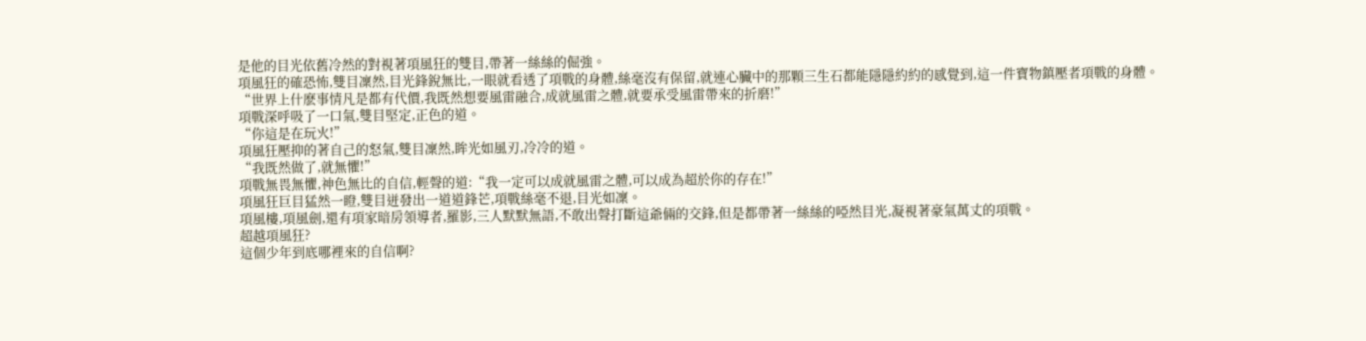是他的目光依舊冷然的對視著項風狂的雙目,帶著一絲絲的倔強。
項風狂的確恐怖,雙目凜然,目光鋒銳無比,一眼就看透了項戰的身體,絲毫沒有保留,就連心臟中的那顆三生石都能隱隱約約的感覺到,這一件寶物鎮壓者項戰的身體。
“世界上什麽事情凡是都有代價,我既然想要風雷融合,成就風雷之體,就要承受風雷帶來的折磨!”
項戰深呼吸了一口氣,雙目堅定,正色的道。
“你這是在玩火!”
項風狂壓抑的著自己的怒氣,雙目凜然,眸光如風刃,冷冷的道。
“我既然做了,就無懼!”
項戰無畏無懼,神色無比的自信,輕聲的道:“我一定可以成就風雷之體,可以成為超於你的存在!”
項風狂巨目猛然一瞪,雙目迸發出一道道鋒芒,項戰絲毫不退,目光如凜。
項風樓,項風劍,還有項家暗房領導者,羅影,三人默默無語,不敢出聲打斷這爺倆的交鋒,但是都帶著一絲絲的啞然目光,凝視著豪氣萬丈的項戰。
超越項風狂?
這個少年到底哪裡來的自信啊?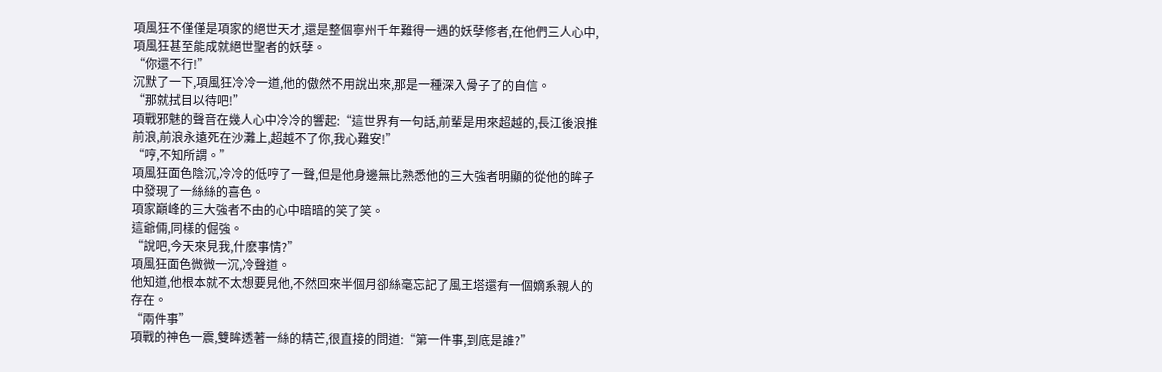項風狂不僅僅是項家的絕世天才,還是整個寧州千年難得一遇的妖孽修者,在他們三人心中,項風狂甚至能成就絕世聖者的妖孽。
“你還不行!”
沉默了一下,項風狂冷冷一道,他的傲然不用說出來,那是一種深入骨子了的自信。
“那就拭目以待吧!”
項戰邪魅的聲音在幾人心中冷冷的響起:“這世界有一句話,前輩是用來超越的,長江後浪推前浪,前浪永遠死在沙灘上,超越不了你,我心難安!”
“哼,不知所謂。”
項風狂面色陰沉,冷冷的低哼了一聲,但是他身邊無比熟悉他的三大強者明顯的從他的眸子中發現了一絲絲的喜色。
項家巔峰的三大強者不由的心中暗暗的笑了笑。
這爺倆,同樣的倔強。
“說吧,今天來見我,什麽事情?”
項風狂面色微微一沉,冷聲道。
他知道,他根本就不太想要見他,不然回來半個月卻絲毫忘記了風王塔還有一個嫡系親人的存在。
“兩件事”
項戰的神色一震,雙眸透著一絲的精芒,很直接的問道:“第一件事,到底是誰?”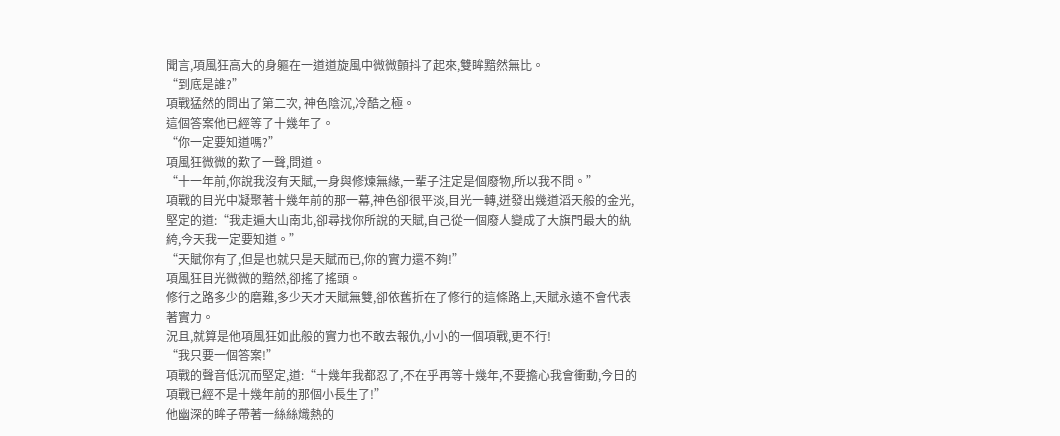聞言,項風狂高大的身軀在一道道旋風中微微顫抖了起來,雙眸黯然無比。
“到底是誰?”
項戰猛然的問出了第二次, 神色陰沉,冷酷之極。
這個答案他已經等了十幾年了。
“你一定要知道嗎?”
項風狂微微的歎了一聲,問道。
“十一年前,你說我沒有天賦,一身與修煉無緣,一輩子注定是個廢物,所以我不問。”
項戰的目光中凝聚著十幾年前的那一幕,神色卻很平淡,目光一轉,迸發出幾道滔天般的金光,堅定的道:“我走遍大山南北,卻尋找你所說的天賦,自己從一個廢人變成了大旗門最大的紈絝,今天我一定要知道。”
“天賦你有了,但是也就只是天賦而已,你的實力還不夠!”
項風狂目光微微的黯然,卻搖了搖頭。
修行之路多少的磨難,多少天才天賦無雙,卻依舊折在了修行的這條路上,天賦永遠不會代表著實力。
況且,就算是他項風狂如此般的實力也不敢去報仇,小小的一個項戰,更不行!
“我只要一個答案!”
項戰的聲音低沉而堅定,道:“十幾年我都忍了,不在乎再等十幾年,不要擔心我會衝動,今日的項戰已經不是十幾年前的那個小長生了!”
他幽深的眸子帶著一絲絲熾熱的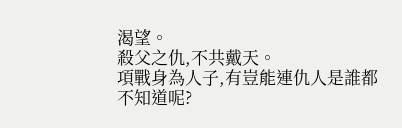渴望。
殺父之仇,不共戴天。
項戰身為人子,有豈能連仇人是誰都不知道呢?